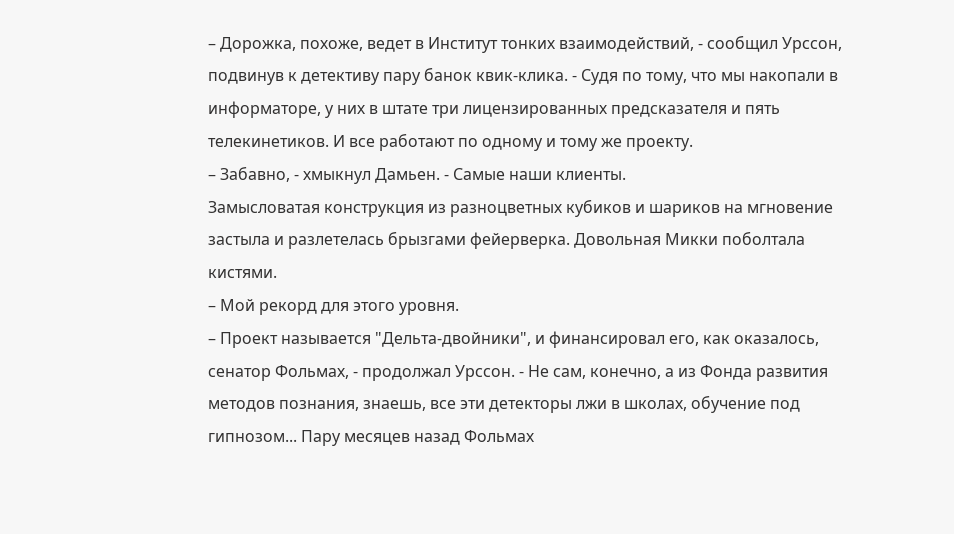– Дорожка, похоже, ведет в Институт тонких взаимодействий, - сообщил Урссон, подвинув к детективу пару банок квик-клика. - Судя по тому, что мы накопали в информаторе, у них в штате три лицензированных предсказателя и пять телекинетиков. И все работают по одному и тому же проекту.
– Забавно, - хмыкнул Дамьен. - Самые наши клиенты.
Замысловатая конструкция из разноцветных кубиков и шариков на мгновение застыла и разлетелась брызгами фейерверка. Довольная Микки поболтала кистями.
– Мой рекорд для этого уровня.
– Проект называется "Дельта-двойники", и финансировал его, как оказалось, сенатор Фольмах, - продолжал Урссон. - Не сам, конечно, а из Фонда развития методов познания, знаешь, все эти детекторы лжи в школах, обучение под гипнозом... Пару месяцев назад Фольмах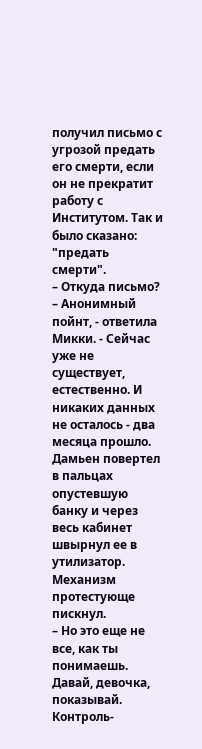получил письмо с угрозой предать его смерти, если он не прекратит работу с Институтом. Так и было сказано: "предать смерти".
– Откуда письмо?
– Анонимный пойнт, - ответила Микки. - Сейчас уже не существует, естественно. И никаких данных не осталось - два месяца прошло.
Дамьен повертел в пальцах опустевшую банку и через весь кабинет швырнул ее в утилизатор. Механизм протестующе пискнул.
– Но это еще не все, как ты понимаешь. Давай, девочка, показывай.
Контроль-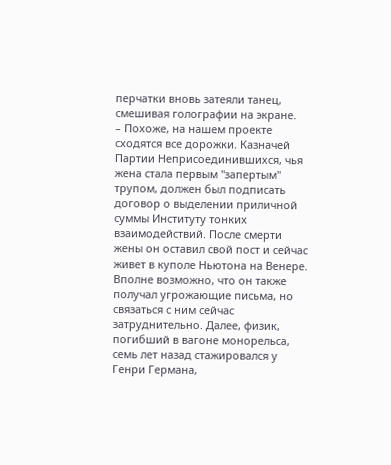перчатки вновь затеяли танец, смешивая голографии на экране.
– Похоже, на нашем проекте сходятся все дорожки. Казначей Партии Неприсоединившихся, чья жена стала первым "запертым" трупом, должен был подписать договор о выделении приличной суммы Институту тонких взаимодействий. После смерти жены он оставил свой пост и сейчас живет в куполе Ньютона на Венере. Вполне возможно, что он также получал угрожающие письма, но связаться с ним сейчас затруднительно. Далее, физик, погибший в вагоне монорельса, семь лет назад стажировался у Генри Германа,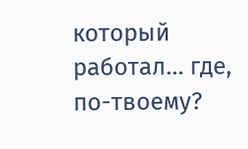который работал... где, по-твоему?